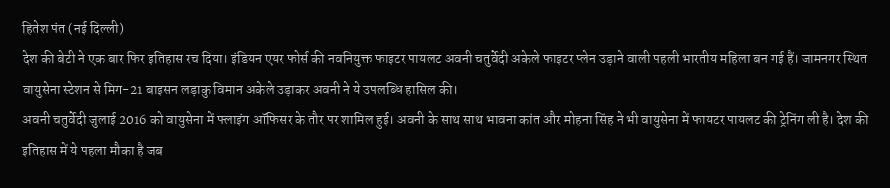हितेश पंत (नई दिल्ली)
देश की बेटी ने एक बार फिर इतिहास रच दिया। इंडियन एयर फोर्स की नवनियुक्त फाइटर पायलट अवनी चतुर्वेदी अकेले फाइटर प्लेन उड़ाने वाली पहली भारतीय महिला बन गई हैं। जामनगर स्थित वायुसेना स्टेशन से मिग-21 बाइसन लड़ाकु विमान अकेले उड़ाकर अवनी ने ये उपलब्धि हासिल की।
अवनी चतुर्वेदी जुलाई 2016 को वायुसेना में फ्लाइंग ऑफिसर के तौर पर शामिल हुई। अवनी के साथ साथ भावना कांत और मोहना सिंह ने भी वायुसेना में फायटर पायलट की ट्रेनिंग ली है। देश की इतिहास में ये पहला मौका है जब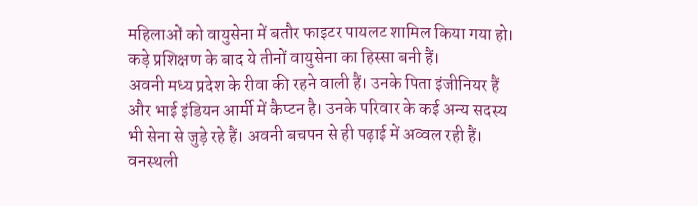महिलाओं को वायुसेना में बतौर फाइटर पायलट शामिल किया गया हो। कड़े प्रशिक्षण के बाद ये तीनों वायुसेना का हिस्सा बनी हैं।
अवनी मध्य प्रदेश के रीवा की रहने वाली हैं। उनके पिता इंजीनियर हैं और भाई इंडियन आर्मी में कैप्टन है। उनके परिवार के कई अन्य सदस्य भी सेना से जुड़े रहे हैं। अवनी बचपन से ही पढ़ाई में अव्वल रही हैं। वनस्थली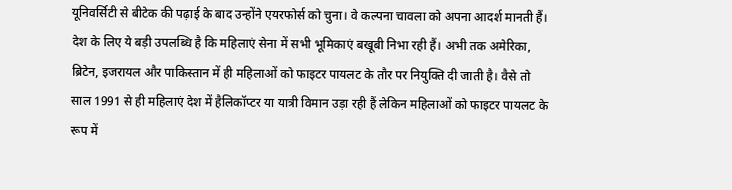यूनिवर्सिटी से बीटेक की पढ़ाई के बाद उन्होंने एयरफोर्स को चुना। वे कल्पना चावला को अपना आदर्श मानती हैं।
देश के लिए ये बड़ी उपलब्धि है कि महिलाएं सेना में सभी भूमिकाएं बखूबी निभा रही हैं। अभी तक अमेरिका, ब्रिटेन, इजरायल और पाकिस्तान में ही महिलाओं को फाइटर पायलट के तौर पर नियुक्ति दी जाती है। वैसे तो साल 1991 से ही महिलाएं देश में हैलिकॉप्टर या यात्री विमान उड़ा रही हैं लेकिन महिलाओं को फाइटर पायलट के रूप में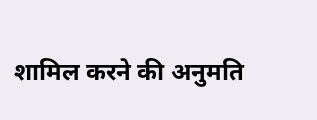शामिल करने की अनुमति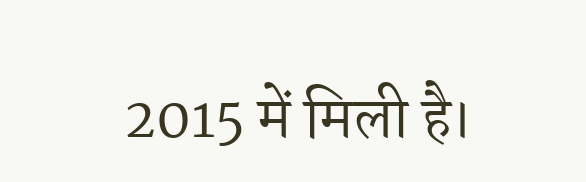2015 में मिली है।